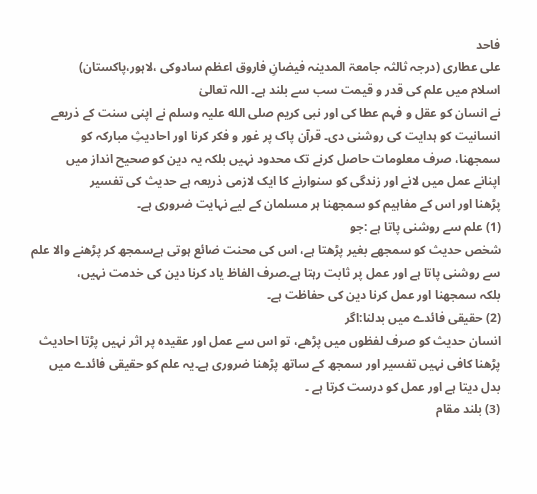فاحد
علی عطاری (درجہ ثالثہ جامعۃ المدینہ فیضانِ فاروق اعظم سادوکی ،لاہور،پاکستان)
اسلام میں علم کی قدر و قیمت سب سے بلند ہے۔ اللہ تعالیٰ
نے انسان کو عقل و فہم عطا کی اور نبی کریم صلى الله علیہ وسلم نے اپنی سنت کے ذریعے
انسانیت کو ہدایت کی روشنی دی۔ قرآن پاک پر غور و فکر کرنا اور احادیثِ مبارکہ کو
سمجھنا، صرف معلومات حاصل کرنے تک محدود نہیں بلکہ یہ دین کو صحیح انداز میں
اپنانے عمل میں لانے اور زندگی کو سنوارنے کا ایک لازمی ذریعہ ہے حدیث کی تفسیر
پڑھنا اور اس کے مفاہیم کو سمجھنا ہر مسلمان کے لیے نہایت ضروری ہے۔
(1) علم سے روشنی پاتا ہے :جو
شخص حدیث کو سمجھے بغیر پڑھتا ہے، اس کی محنت ضائع ہوتی ہےسمجھ کر پڑھنے والا علم
سے روشنی پاتا ہے اور عمل پر ثابت رہتا ہے۔صرف الفاظ یاد کرنا دین کی خدمت نہیں،
بلکہ سمجھنا اور عمل کرنا دین کی حفاظت ہے۔
(2) حقیقی فائدے میں بدلنا:اگر
انسان حدیث کو صرف لفظوں میں پڑھے، تو اس سے عمل اور عقیدہ پر اثر نہیں پڑتا احادیث
پڑھنا کافی نہیں تفسیر اور سمجھ کے ساتھ پڑھنا ضروری ہے۔یہ علم کو حقیقی فائدے میں
بدل دیتا ہے اور عمل کو درست کرتا ہے ۔
(3) بلند مقام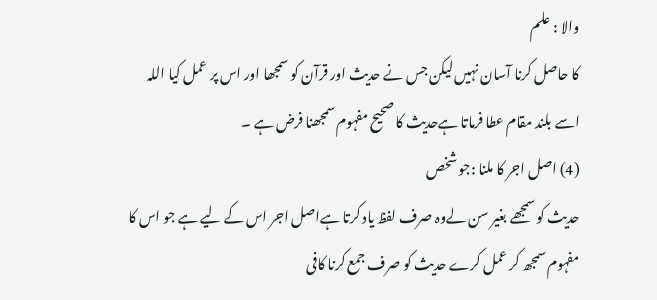والا : علم
کا حاصل کرنا آسان نہیں لیکن جس نے حدیث اور قرآن کو سمجھا اور اس پر عمل کیا اللہ
اسے بلند مقام عطا فرماتا ہےحدیث کا صحیح مفہوم سمجھنا فرض ہے ۔
(4) اصل اجر کا ملنا :جو شخص
حدیث کو سمجھے بغیر سن لےوہ صرف لفظ یاد کرتا ہےاصل اجر اس کے لیے ہے جو اس کا
مفہوم سمجھ کر عمل کرے حدیث کو صرف جمع کرنا کافی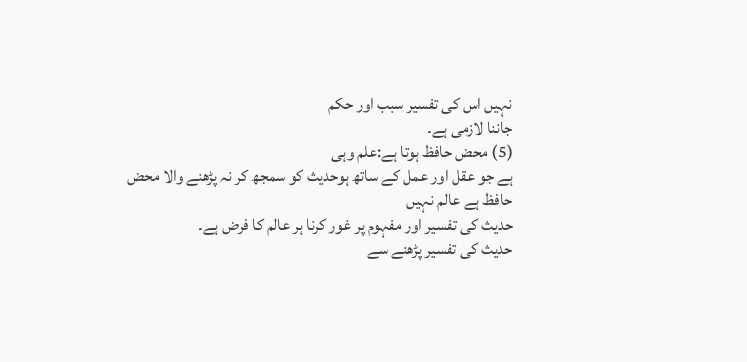نہیں اس کی تفسیر سبب اور حکم
جاننا لازمی ہے۔
(5) محض حافظ ہوتا ہے:علم وہی
ہے جو عقل اور عمل کے ساتھ ہوحدیث کو سمجھ کر نہ پڑھنے والا محض حافظ ہے عالم نہیں
حدیث کی تفسیر اور مفہوم پر غور کرنا ہر عالم کا فرض ہے۔
حدیث کی تفسیر پڑھنے سے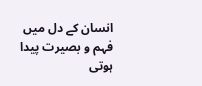انسان کے دل میں فہم و بصیرت پیدا
ہوتی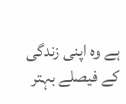ہے وہ اپنی زندگی کے فیصلے بہتر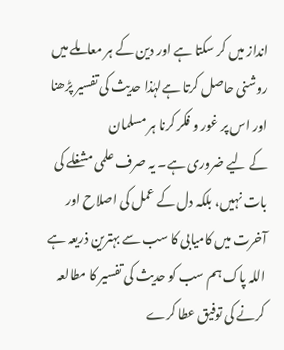انداز میں کر سکتا ہے اور دین کے ہر معاملے میں
روشنی حاصل کرتا ہےلہٰذا حدیث کی تفسیر پڑھنا اور اس پر غور و فکر کرنا ہر مسلمان
کے لیے ضروری ہے۔ یہ صرف علمی مشغلے کی بات نہیں، بلکہ دل کے عمل کی اصلاح اور
آخرت میں کامیابی کا سب سے بہترین ذریعہ ہے اللہ پاک ہم سب کو حدیث کی تفسیر کا مطالعہ کرنے کی توفیق عطا کرے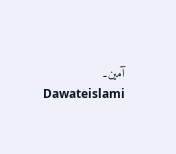آمین۔
Dawateislami